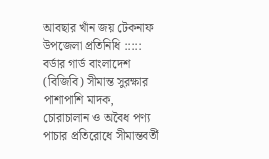আবছার খাঁন জয় টেকনাফ উপজেলা প্রতিনিধি :::::
বর্ডার গার্ড বাংলাদেশ (বিজিবি) সীমান্ত সুরক্ষার পাশাপাশি মাদক, চোরাচালান ও অবৈধ পণ্য পাচার প্রতিরোধে সীমান্তবর্তী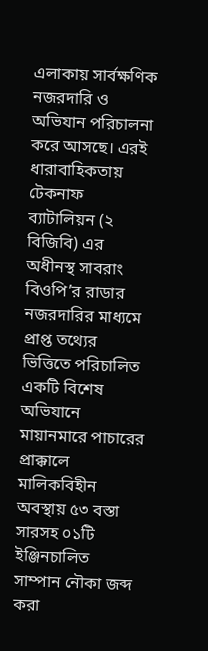এলাকায় সার্বক্ষণিক নজরদারি ও অভিযান পরিচালনা করে আসছে। এরই ধারাবাহিকতায় টেকনাফ ব্যাটালিয়ন (২ বিজিবি) এর অধীনস্থ সাবরাং বিওপি’র রাডার নজরদারির মাধ্যমে প্রাপ্ত তথ্যের ভিত্তিতে পরিচালিত একটি বিশেষ অভিযানে মায়ানমারে পাচারের প্রাক্কালে মালিকবিহীন অবস্থায় ৫৩ বস্তা সারসহ ০১টি ইঞ্জিনচালিত সাম্পান নৌকা জব্দ করা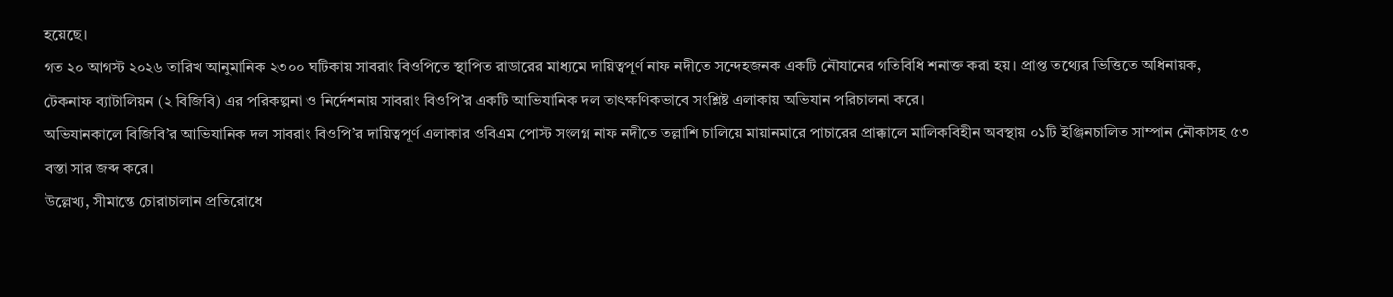হয়েছে।
গত ২০ আগস্ট ২০২৬ তারিখ আনুমানিক ২৩০০ ঘটিকায় সাবরাং বিওপিতে স্থাপিত রাডারের মাধ্যমে দায়িত্বপূর্ণ নাফ নদীতে সন্দেহজনক একটি নৌযানের গতিবিধি শনাক্ত করা হয়। প্রাপ্ত তথ্যের ভিত্তিতে অধিনায়ক, টেকনাফ ব্যাটালিয়ন (২ বিজিবি) এর পরিকল্পনা ও নির্দেশনায় সাবরাং বিওপি’র একটি আভিযানিক দল তাৎক্ষণিকভাবে সংশ্লিষ্ট এলাকায় অভিযান পরিচালনা করে।
অভিযানকালে বিজিবি’র আভিযানিক দল সাবরাং বিওপি’র দায়িত্বপূর্ণ এলাকার ওবিএম পোস্ট সংলগ্ন নাফ নদীতে তল্লাশি চালিয়ে মায়ানমারে পাচারের প্রাক্কালে মালিকবিহীন অবস্থায় ০১টি ইঞ্জিনচালিত সাম্পান নৌকাসহ ৫৩ বস্তা সার জব্দ করে।
উল্লেখ্য, সীমান্তে চোরাচালান প্রতিরোধে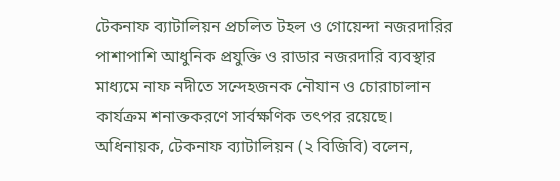টেকনাফ ব্যাটালিয়ন প্রচলিত টহল ও গোয়েন্দা নজরদারির পাশাপাশি আধুনিক প্রযুক্তি ও রাডার নজরদারি ব্যবস্থার মাধ্যমে নাফ নদীতে সন্দেহজনক নৌযান ও চোরাচালান কার্যক্রম শনাক্তকরণে সার্বক্ষণিক তৎপর রয়েছে।
অধিনায়ক, টেকনাফ ব্যাটালিয়ন (২ বিজিবি) বলেন,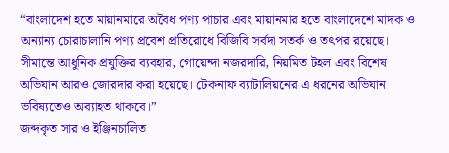“বাংলাদেশ হতে মায়ানমারে অবৈধ পণ্য পাচার এবং মায়ানমার হতে বাংলাদেশে মাদক ও অন্যান্য চোরাচালানি পণ্য প্রবেশ প্রতিরোধে বিজিবি সর্বদা সতর্ক ও তৎপর রয়েছে। সীমান্তে আধুনিক প্রযুক্তির ব্যবহার, গোয়েন্দা নজরদারি, নিয়মিত টহল এবং বিশেষ অভিযান আরও জোরদার করা হয়েছে। টেকনাফ ব্যাটালিয়নের এ ধরনের অভিযান ভবিষ্যতেও অব্যাহত থাকবে।”
জব্দকৃত সার ও ইঞ্জিনচালিত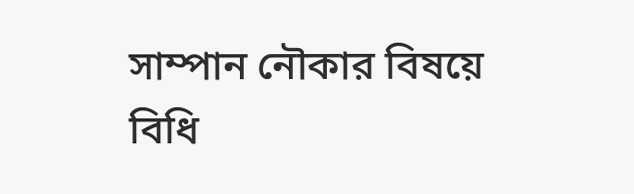সাম্পান নৌকার বিষয়ে বিধি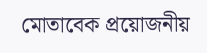মোতাবেক প্রয়োজনীয়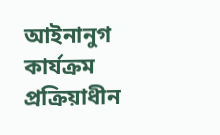আইনানুগ কার্যক্রম প্রক্রিয়াধীন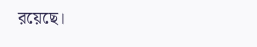রয়েছে।